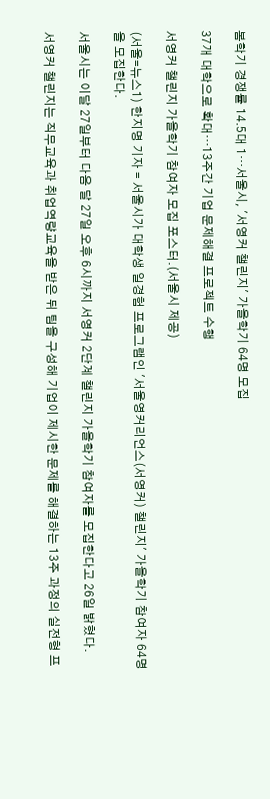봄학기 경쟁률 14.5대 1…서울시, '서영커 챌린지' 가을학기 64명 모집

37개 대학으로 확대…13주간 기업 문제해결 프로젝트 수행

서영커 챌린지 가을학기 참여자 모집 포스터.(서울시 제공)

(서울=뉴스1) 한지명 기자 = 서울시가 대학생 일경험 프로그램인 '서울영커리언스(서영커) 챌린지' 가을학기 참여자 64명을 모집한다.

서울시는 이달 27일부터 다음 달 27일 오후 6시까지 서영커 2단계 챌린지 가을학기 참여자를 모집한다고 26일 밝혔다.

서영커 챌린지는 직무교육과 취업역량교육을 받은 뒤 팀을 구성해 기업이 제시한 문제를 해결하는 13주 과정의 실전형 프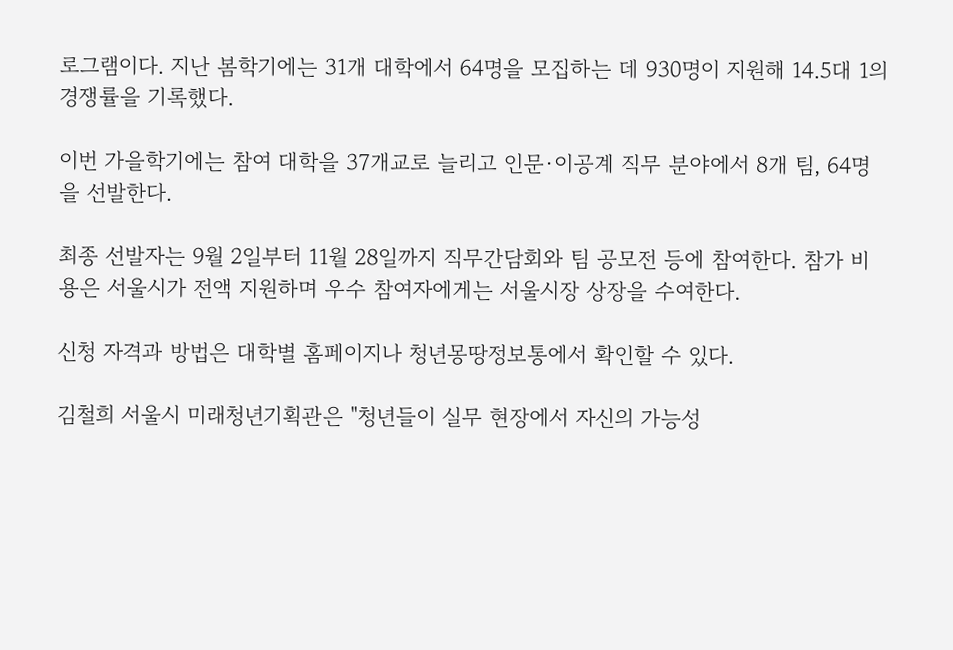로그램이다. 지난 봄학기에는 31개 대학에서 64명을 모집하는 데 930명이 지원해 14.5대 1의 경쟁률을 기록했다.

이번 가을학기에는 참여 대학을 37개교로 늘리고 인문·이공계 직무 분야에서 8개 팀, 64명을 선발한다.

최종 선발자는 9월 2일부터 11월 28일까지 직무간담회와 팀 공모전 등에 참여한다. 참가 비용은 서울시가 전액 지원하며 우수 참여자에게는 서울시장 상장을 수여한다.

신청 자격과 방법은 대학별 홈페이지나 청년몽땅정보통에서 확인할 수 있다.

김철희 서울시 미래청년기획관은 "청년들이 실무 현장에서 자신의 가능성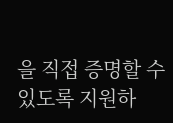을 직접 증명할 수 있도록 지원하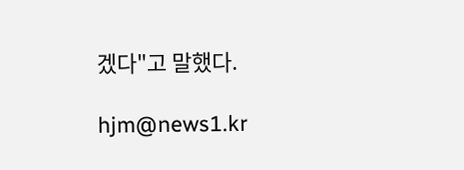겠다"고 말했다.

hjm@news1.kr